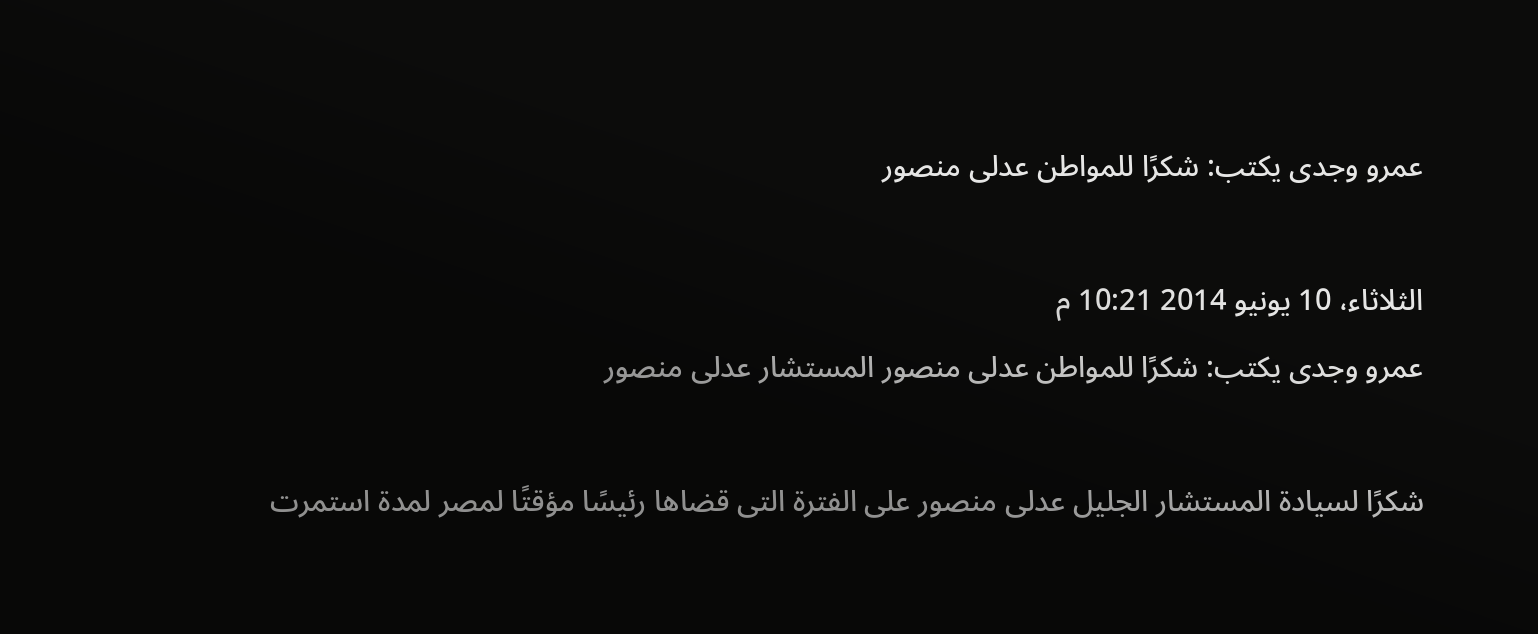عمرو وجدى يكتب: شكرًا للمواطن عدلى منصور

الثلاثاء، 10 يونيو 2014 10:21 م
عمرو وجدى يكتب: شكرًا للمواطن عدلى منصور المستشار عدلى منصور

شكرًا لسيادة المستشار الجليل عدلى منصور على الفترة التى قضاها رئيسًا مؤقتًا لمصر لمدة استمرت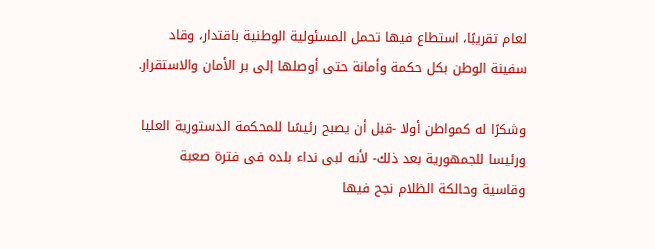لعام تقريبًا، استطاع فيها تحمل المسئولية الوطنية باقتدار، وقاد سفينة الوطن بكل حكمة وأمانة حتى أوصلها إلى بر الأمان والاستقرار.

وشكرًا له كمواطن أولا -قبل أن يصبح رئيسًا للمحكمة الدستورية العليا ورئيسا للجمهورية بعد ذلك- لأنه لبى نداء بلده فى فترة صعبة وقاسية وحالكة الظلام نجح فيها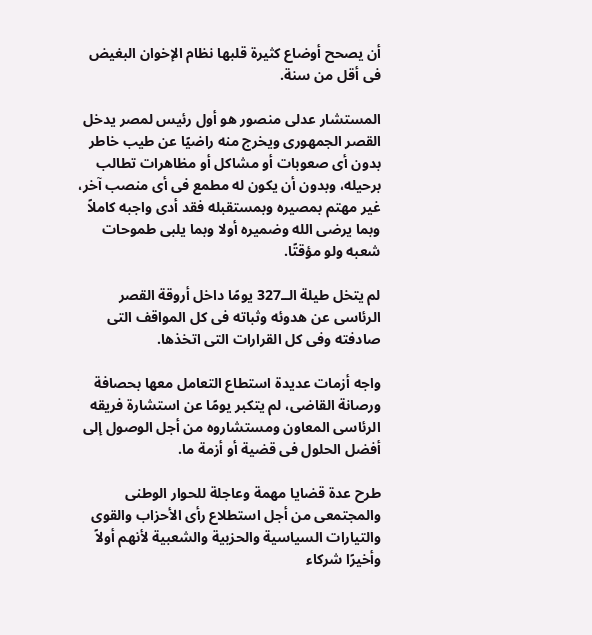أن يصحح أوضاع كثيرة قلبها نظام الإخوان البغيض فى أقل من سنة.

المستشار عدلى منصور هو أول رئيس لمصر يدخل القصر الجمهورى ويخرج منه راضيًا عن طيب خاطر بدون أى صعوبات أو مشاكل أو مظاهرات تطالب برحيله، وبدون أن يكون له مطمع فى أى منصب آخر، غير مهتم بمصيره وبمستقبله فقد أدى واجبه كاملاً وبما يرضى الله وضميره أولا وبما يلبى طموحات شعبه ولو مؤقتًا.

لم يتخل طيلة الــ327 يومًا داخل أروقة القصر الرئاسى عن هدوئه وثباته فى كل المواقف التى صادفته وفى كل القرارات التى اتخذها.

واجه أزمات عديدة استطاع التعامل معها بحصافة ورصانة القاضى، لم يتكبر يومًا عن استشارة فريقه الرئاسى المعاون ومستشاروه من أجل الوصول إلى أفضل الحلول فى قضية أو أزمة ما.

طرح عدة قضايا مهمة وعاجلة للحوار الوطنى والمجتمعى من أجل استطلاع رأى الأحزاب والقوى والتيارات السياسية والحزبية والشعبية لأنهم أولاً وأخيرًا شركاء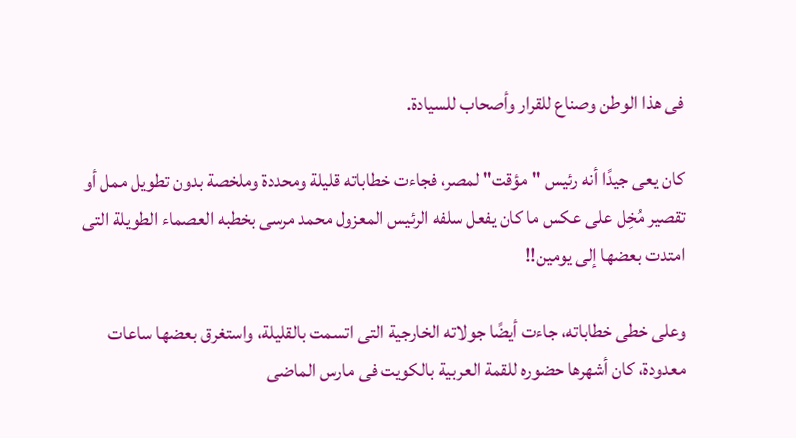فى هذا الوطن وصناع للقرار وأصحاب للسيادة.

كان يعى جيدًا أنه رئيس "مؤقت" لمصر، فجاءت خطاباته قليلة ومحددة وملخصة بدون تطويل ممل أو تقصير مُخِل على عكس ما كان يفعل سلفه الرئيس المعزول محمد مرسى بخطبه العصماء الطويلة التى امتدت بعضها إلى يومين!!

وعلى خطى خطاباته، جاءت أيضًا جولاته الخارجية التى اتسمت بالقليلة، واستغرق بعضها ساعات معدودة، كان أشهرها حضوره للقمة العربية بالكويت فى مارس الماضى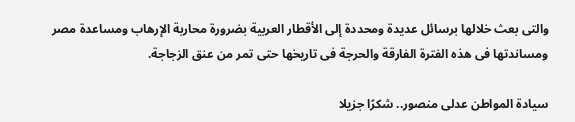والتى بعث خلالها برسائل عديدة ومحددة إلى الأقطار العربية بضرورة محاربة الإرهاب ومساعدة مصر ومساندتها فى هذه الفترة الفارقة والحرجة فى تاريخها حتى تمر من عنق الزجاجة.

سيادة المواطن عدلى منصور.. شكرًا جزيلا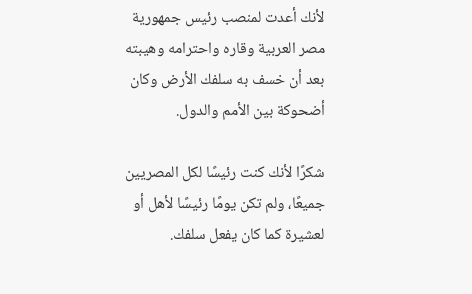لأنك أعدت لمنصب رئيس جمهورية مصر العربية وقاره واحترامه وهيبته بعد أن خسف به سلفك الأرض وكان أضحوكة بين الأمم والدول.

شكرًا لأنك كنت رئيسًا لكل المصريين جميعًا، ولم تكن يومًا رئيسًا لأهل أو لعشيرة كما كان يفعل سلفك.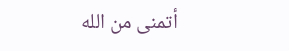أتمنى من الله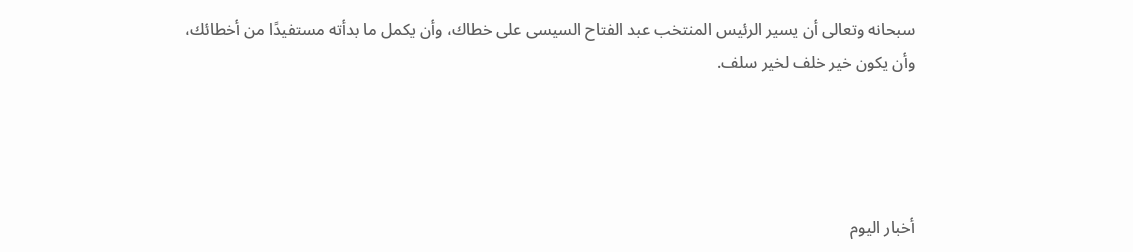سبحانه وتعالى أن يسير الرئيس المنتخب عبد الفتاح السيسى على خطاك، وأن يكمل ما بدأته مستفيدًا من أخطائك، وأن يكون خير خلف لخير سلف.




أخبار اليوم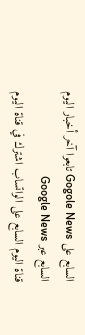السابع على Gogole News تابعوا آخر أخبار اليوم السابع عبر Google News
قناة اليوم السابع على الواتساب اشترك في قناة اليوم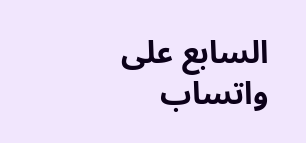السابع على واتساب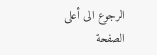الرجوع الى أعلى الصفحة